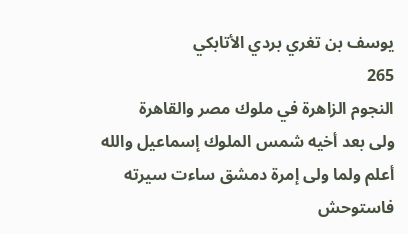يوسف بن تغري بردي الأتابكي
265
النجوم الزاهرة في ملوك مصر والقاهرة
ولى بعد أخيه شمس الملوك إسماعيل والله أعلم ولما ولى إمرة دمشق ساءت سيرته فاستوحش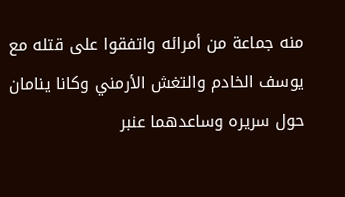منه جماعة من أمرائه واتفقوا على قتله مع يوسف الخادم والتغش الأرمني وكانا ينامان حول سريره وساعدهما عنبر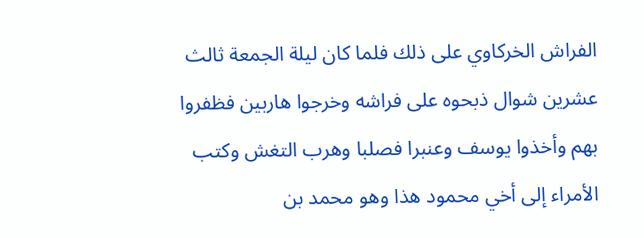الفراش الخركاوي على ذلك فلما كان ليلة الجمعة ثالث عشرين شوال ذبحوه على فراشه وخرجوا هاربين فظفروا بهم وأخذوا يوسف وعنبرا فصلبا وهرب التغش وكتب الأمراء إلى أخي محمود هذا وهو محمد بن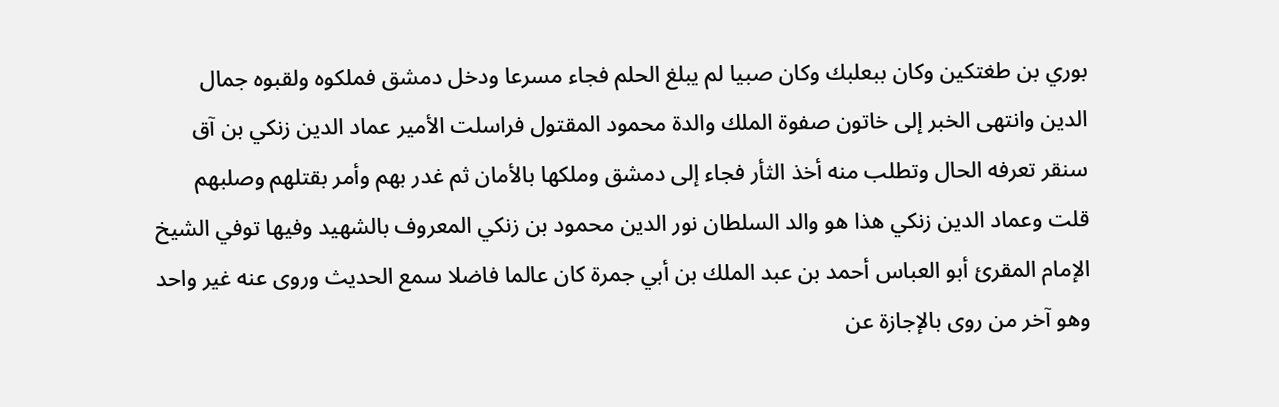بوري بن طغتكين وكان ببعلبك وكان صبيا لم يبلغ الحلم فجاء مسرعا ودخل دمشق فملكوه ولقبوه جمال الدين وانتهى الخبر إلى خاتون صفوة الملك والدة محمود المقتول فراسلت الأمير عماد الدين زنكي بن آق سنقر تعرفه الحال وتطلب منه أخذ الثأر فجاء إلى دمشق وملكها بالأمان ثم غدر بهم وأمر بقتلهم وصلبهم قلت وعماد الدين زنكي هذا هو والد السلطان نور الدين محمود بن زنكي المعروف بالشهيد وفيها توفي الشيخ الإمام المقرئ أبو العباس أحمد بن عبد الملك بن أبي جمرة كان عالما فاضلا سمع الحديث وروى عنه غير واحد وهو آخر من روى بالإجازة عن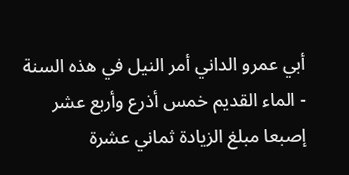أبي عمرو الداني أمر النيل في هذه السنة - الماء القديم خمس أذرع وأربع عشر إصبعا مبلغ الزيادة ثماني عشرة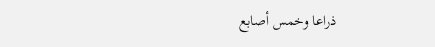ذراعا وخمس أصابع